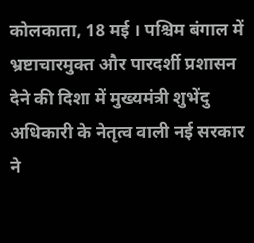कोलकाता, 18 मई । पश्चिम बंगाल में भ्रष्टाचारमुक्त और पारदर्शी प्रशासन देने की दिशा में मुख्यमंत्री शुभेंदु अधिकारी के नेतृत्व वाली नई सरकार ने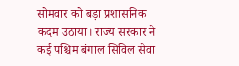सोमवार को बड़ा प्रशासनिक कदम उठाया। राज्य सरकार ने कई पश्चिम बंगाल सिविल सेवा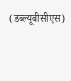(डब्ल्यूबीसीएस)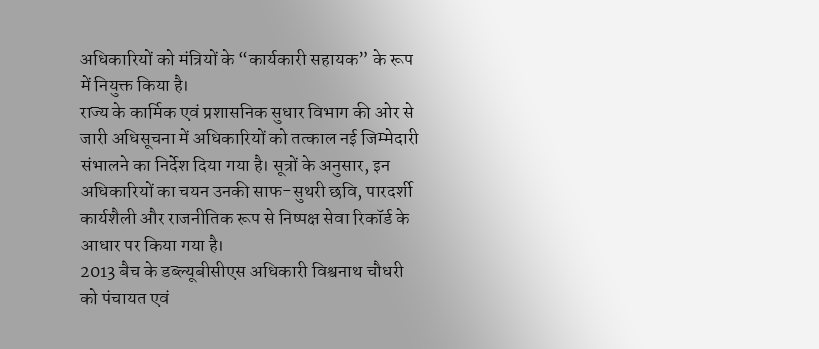अधिकारियों को मंत्रियों के “कार्यकारी सहायक” के रूप में नियुक्त किया है।
राज्य के कार्मिक एवं प्रशासनिक सुधार विभाग की ओर से जारी अधिसूचना में अधिकारियों को तत्काल नई जिम्मेदारी संभालने का निर्देश दिया गया है। सूत्रों के अनुसार, इन अधिकारियों का चयन उनकी साफ-सुथरी छवि, पारदर्शी कार्यशैली और राजनीतिक रूप से निष्पक्ष सेवा रिकॉर्ड के आधार पर किया गया है।
2013 बैच के डब्ल्यूबीसीएस अधिकारी विश्वनाथ चौधरी को पंचायत एवं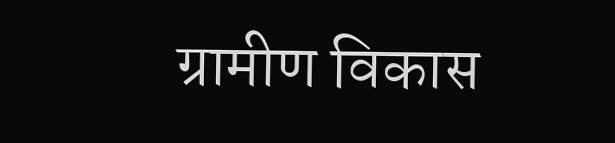ग्रामीण विकास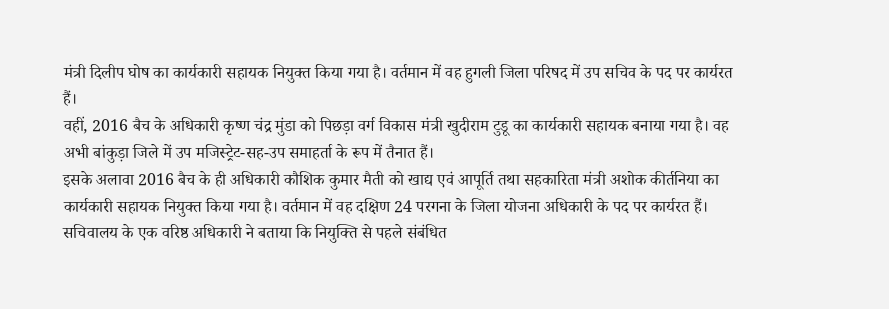मंत्री दिलीप घोष का कार्यकारी सहायक नियुक्त किया गया है। वर्तमान में वह हुगली जिला परिषद में उप सचिव के पद पर कार्यरत हैं।
वहीं, 2016 बैच के अधिकारी कृष्ण चंद्र मुंडा को पिछड़ा वर्ग विकास मंत्री खुदीराम टुडू का कार्यकारी सहायक बनाया गया है। वह अभी बांकुड़ा जिले में उप मजिस्ट्रेट-सह-उप समाहर्ता के रूप में तैनात हैं।
इसके अलावा 2016 बैच के ही अधिकारी कौशिक कुमार मैती को खाद्य एवं आपूर्ति तथा सहकारिता मंत्री अशोक कीर्तनिया का कार्यकारी सहायक नियुक्त किया गया है। वर्तमान में वह दक्षिण 24 परगना के जिला योजना अधिकारी के पद पर कार्यरत हैं।
सचिवालय के एक वरिष्ठ अधिकारी ने बताया कि नियुक्ति से पहले संबंधित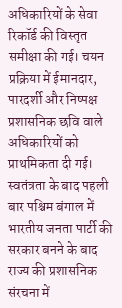अधिकारियों के सेवा रिकॉर्ड की विस्तृत समीक्षा की गई। चयन प्रक्रिया में ईमानदार, पारदर्शी और निष्पक्ष प्रशासनिक छवि वाले अधिकारियों को प्राथमिकता दी गई।
स्वतंत्रता के बाद पहली बार पश्चिम बंगाल में भारतीय जनता पार्टी की सरकार बनने के बाद राज्य की प्रशासनिक संरचना में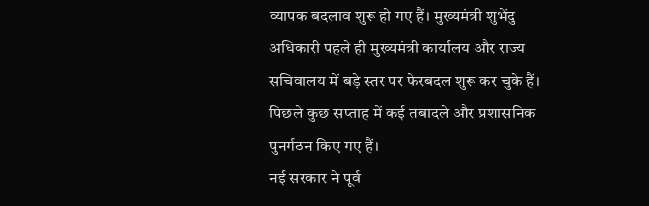व्यापक बदलाव शुरू हो गए हैं। मुख्यमंत्री शुभेंदु अधिकारी पहले ही मुख्यमंत्री कार्यालय और राज्य सचिवालय में बड़े स्तर पर फेरबदल शुरू कर चुके हैं। पिछले कुछ सप्ताह में कई तबादले और प्रशासनिक पुनर्गठन किए गए हैं।
नई सरकार ने पूर्व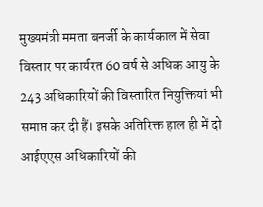मुख्यमंत्री ममता बनर्जी के कार्यकाल में सेवा विस्तार पर कार्यरत 60 वर्ष से अधिक आयु के 243 अधिकारियों की विस्तारित नियुक्तियां भी समाप्त कर दी हैं। इसके अतिरिक्त हाल ही में दो आईएएस अधिकारियों की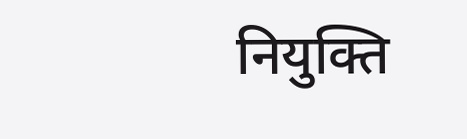नियुक्ति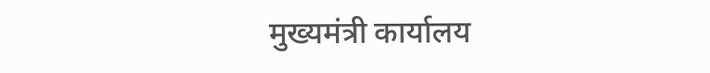मुख्यमंत्री कार्यालय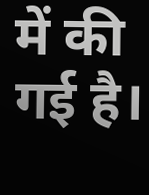में की गई है।